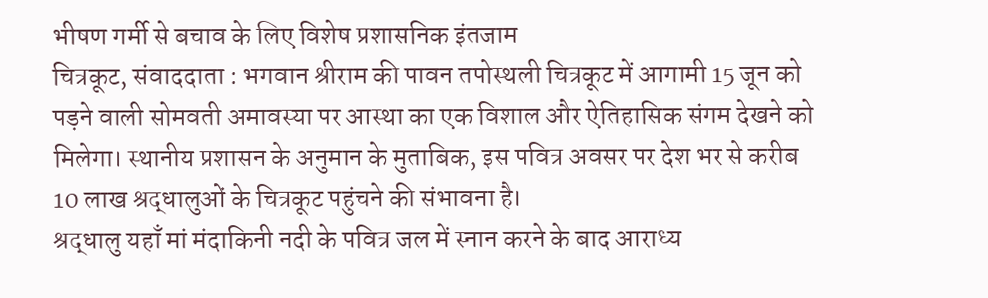भीषण गर्मी से बचाव के लिए विशेष प्रशासनिक इंतजाम
चित्रकूट, संवाददाता : भगवान श्रीराम की पावन तपोस्थली चित्रकूट में आगामी 15 जून को पड़ने वाली सोमवती अमावस्या पर आस्था का एक विशाल और ऐतिहासिक संगम देखने को मिलेगा। स्थानीय प्रशासन के अनुमान के मुताबिक, इस पवित्र अवसर पर देश भर से करीब 10 लाख श्रद्धालुओं के चित्रकूट पहुंचने की संभावना है।
श्रद्धालु यहाँ मां मंदाकिनी नदी के पवित्र जल में स्नान करने के बाद आराध्य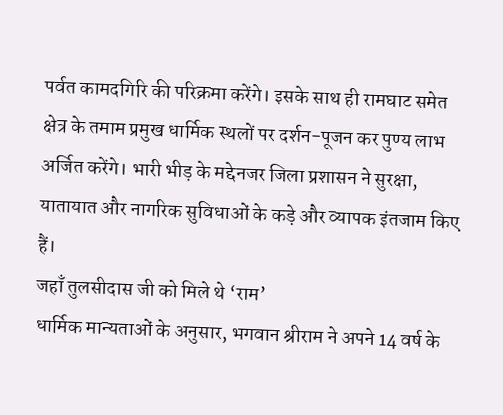पर्वत कामदगिरि की परिक्रमा करेंगे। इसके साथ ही रामघाट समेत क्षेत्र के तमाम प्रमुख धार्मिक स्थलों पर दर्शन-पूजन कर पुण्य लाभ अर्जित करेंगे। भारी भीड़ के मद्देनजर जिला प्रशासन ने सुरक्षा, यातायात और नागरिक सुविधाओं के कड़े और व्यापक इंतजाम किए हैं।
जहाँ तुलसीदास जी को मिले थे ‘राम’
धार्मिक मान्यताओं के अनुसार, भगवान श्रीराम ने अपने 14 वर्ष के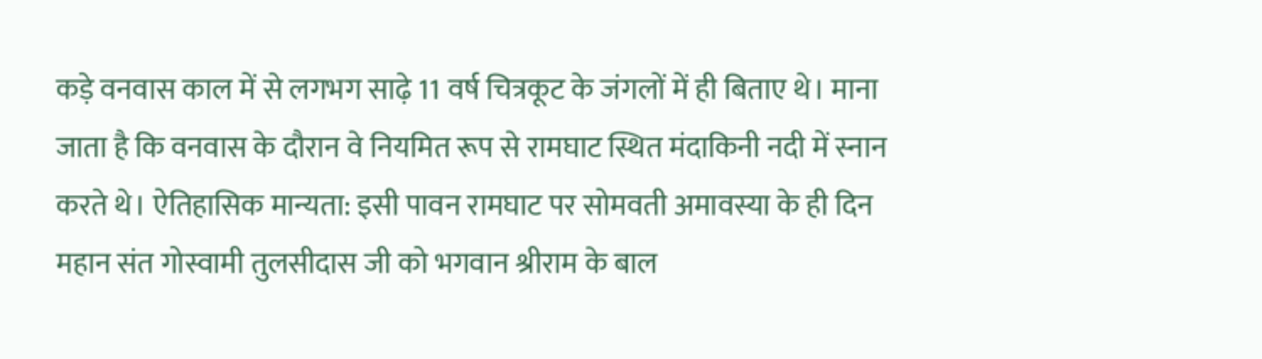कड़े वनवास काल में से लगभग साढ़े 11 वर्ष चित्रकूट के जंगलों में ही बिताए थे। माना जाता है कि वनवास के दौरान वे नियमित रूप से रामघाट स्थित मंदाकिनी नदी में स्नान करते थे। ऐतिहासिक मान्यता: इसी पावन रामघाट पर सोमवती अमावस्या के ही दिन महान संत गोस्वामी तुलसीदास जी को भगवान श्रीराम के बाल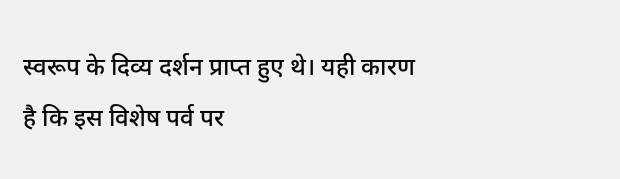स्वरूप के दिव्य दर्शन प्राप्त हुए थे। यही कारण है कि इस विशेष पर्व पर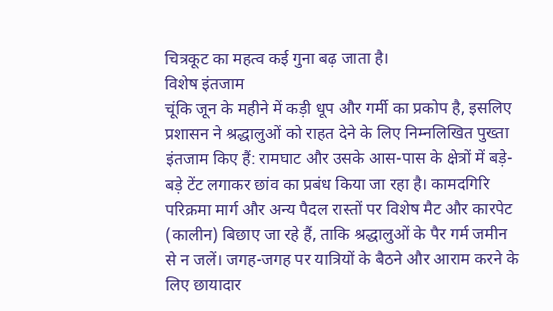चित्रकूट का महत्व कई गुना बढ़ जाता है।
विशेष इंतजाम
चूंकि जून के महीने में कड़ी धूप और गर्मी का प्रकोप है, इसलिए प्रशासन ने श्रद्धालुओं को राहत देने के लिए निम्नलिखित पुख्ता इंतजाम किए हैं: रामघाट और उसके आस-पास के क्षेत्रों में बड़े-बड़े टेंट लगाकर छांव का प्रबंध किया जा रहा है। कामदगिरि परिक्रमा मार्ग और अन्य पैदल रास्तों पर विशेष मैट और कारपेट (कालीन) बिछाए जा रहे हैं, ताकि श्रद्धालुओं के पैर गर्म जमीन से न जलें। जगह-जगह पर यात्रियों के बैठने और आराम करने के लिए छायादार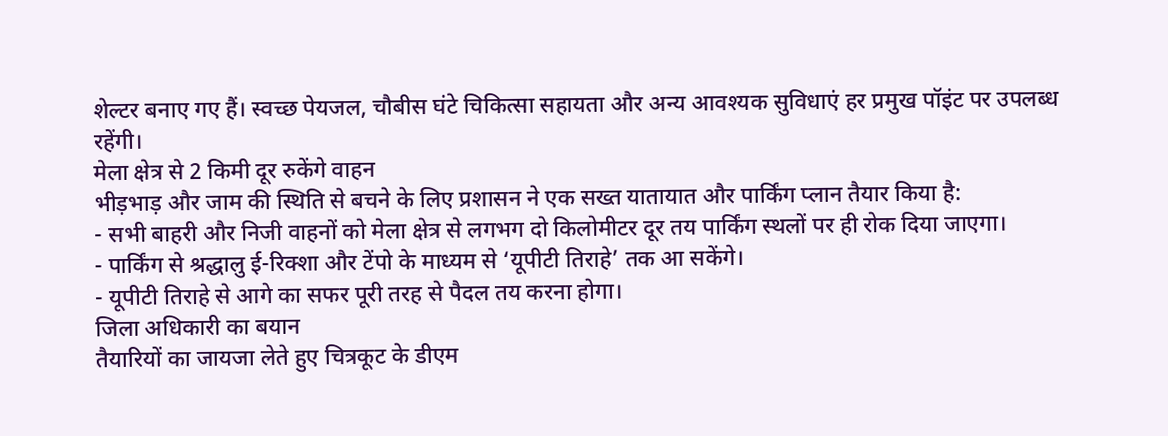शेल्टर बनाए गए हैं। स्वच्छ पेयजल, चौबीस घंटे चिकित्सा सहायता और अन्य आवश्यक सुविधाएं हर प्रमुख पॉइंट पर उपलब्ध रहेंगी।
मेला क्षेत्र से 2 किमी दूर रुकेंगे वाहन
भीड़भाड़ और जाम की स्थिति से बचने के लिए प्रशासन ने एक सख्त यातायात और पार्किंग प्लान तैयार किया है:
- सभी बाहरी और निजी वाहनों को मेला क्षेत्र से लगभग दो किलोमीटर दूर तय पार्किंग स्थलों पर ही रोक दिया जाएगा।
- पार्किंग से श्रद्धालु ई-रिक्शा और टेंपो के माध्यम से ‘यूपीटी तिराहे’ तक आ सकेंगे।
- यूपीटी तिराहे से आगे का सफर पूरी तरह से पैदल तय करना होगा।
जिला अधिकारी का बयान
तैयारियों का जायजा लेते हुए चित्रकूट के डीएम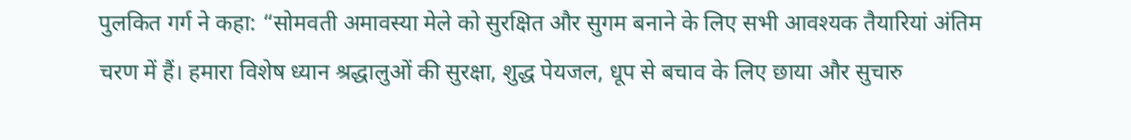पुलकित गर्ग ने कहा: “सोमवती अमावस्या मेले को सुरक्षित और सुगम बनाने के लिए सभी आवश्यक तैयारियां अंतिम चरण में हैं। हमारा विशेष ध्यान श्रद्धालुओं की सुरक्षा, शुद्ध पेयजल, धूप से बचाव के लिए छाया और सुचारु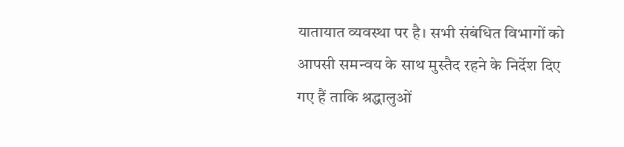यातायात व्यवस्था पर है। सभी संबंधित विभागों को आपसी समन्वय के साथ मुस्तैद रहने के निर्देश दिए गए हैं ताकि श्रद्धालुओं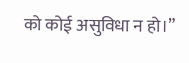को कोई असुविधा न हो।”